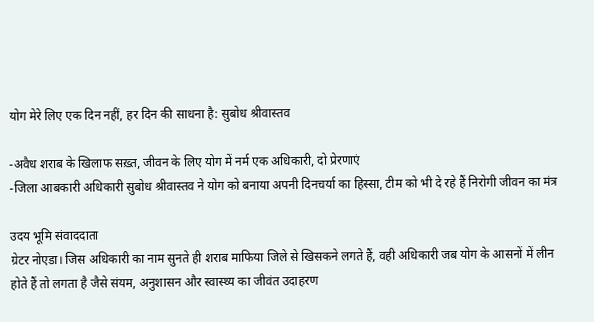योग मेरे लिए एक दिन नहीं, हर दिन की साधना है: सुबोध श्रीवास्तव

-अवैध शराब के खिलाफ सख़्त, जीवन के लिए योग में नर्म एक अधिकारी, दो प्रेरणाएं
-जिला आबकारी अधिकारी सुबोध श्रीवास्तव ने योग को बनाया अपनी दिनचर्या का हिस्सा, टीम को भी दे रहे हैं निरोगी जीवन का मंत्र

उदय भूमि संवाददाता
ग्रेटर नोएडा। जिस अधिकारी का नाम सुनते ही शराब माफिया जिले से खिसकने लगते हैं, वही अधिकारी जब योग के आसनों में लीन होते हैं तो लगता है जैसे संयम, अनुशासन और स्वास्थ्य का जीवंत उदाहरण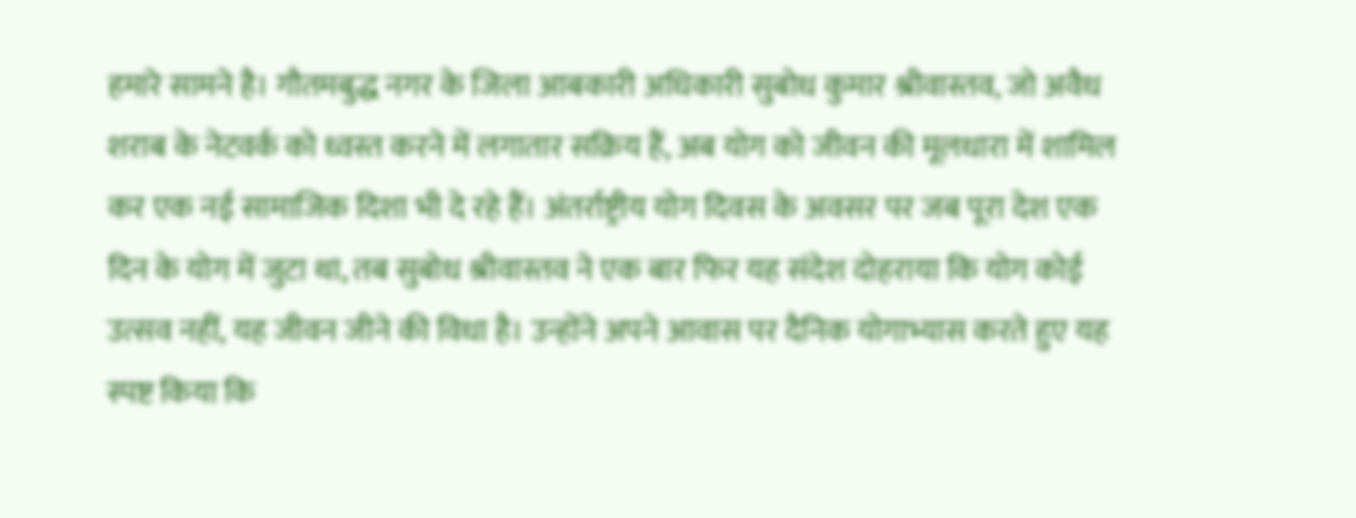हमारे सामने है। गौतमबुद्ध नगर के जिला आबकारी अधिकारी सुबोध कुमार श्रीवास्तव, जो अवैध शराब के नेटवर्क को ध्वस्त करने में लगातार सक्रिय हैं, अब योग को जीवन की मूलधारा में शामिल कर एक नई सामाजिक दिशा भी दे रहे हैं। अंतर्राष्ट्रीय योग दिवस के अवसर पर जब पूरा देश एक दिन के योग में जुटा था, तब सुबोध श्रीवास्तव ने एक बार फिर यह संदेश दोहराया कि योग कोई उत्सव नहीं, यह जीवन जीने की विधा है। उन्होंने अपने आवास पर दैनिक योगाभ्यास करते हुए यह स्पष्ट किया कि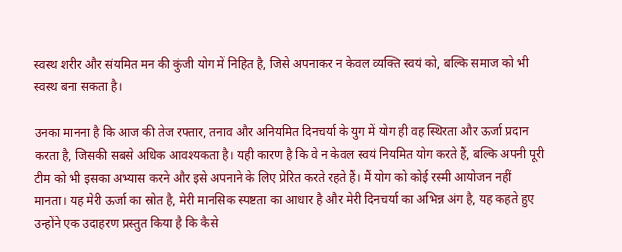स्वस्थ शरीर और संयमित मन की कुंजी योग में निहित है, जिसे अपनाकर न केवल व्यक्ति स्वयं को, बल्कि समाज को भी स्वस्थ बना सकता है।

उनका मानना है कि आज की तेज रफ्तार, तनाव और अनियमित दिनचर्या के युग में योग ही वह स्थिरता और ऊर्जा प्रदान करता है, जिसकी सबसे अधिक आवश्यकता है। यही कारण है कि वे न केवल स्वयं नियमित योग करते हैं, बल्कि अपनी पूरी टीम को भी इसका अभ्यास करने और इसे अपनाने के लिए प्रेरित करते रहते हैं। मैं योग को कोई रस्मी आयोजन नहीं मानता। यह मेरी ऊर्जा का स्रोत है, मेरी मानसिक स्पष्टता का आधार है और मेरी दिनचर्या का अभिन्न अंग है, यह कहते हुए उन्होंने एक उदाहरण प्रस्तुत किया है कि कैसे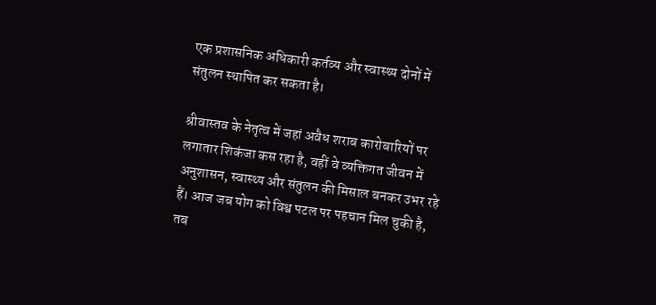एक प्रशासनिक अधिकारी कर्तव्य और स्वास्थ्य दोनों में संतुलन स्थापित कर सकता है।

श्रीवास्तव के नेतृत्व में जहां अवैध शराब कारोबारियों पर लगातार शिकंजा कस रहा है, वहीं वे व्यक्तिगत जीवन में अनुशासन, स्वास्थ्य और संतुलन की मिसाल बनकर उभर रहे हैं। आज जब योग को विश्व पटल पर पहचान मिल चुकी है, तब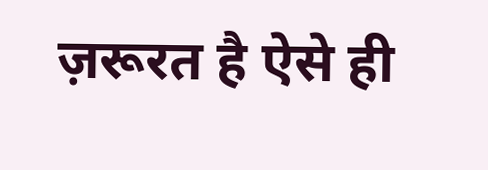ज़रूरत है ऐसे ही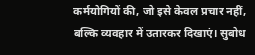कर्मयोगियों की, जो इसे केवल प्रचार नहीं, बल्कि व्यवहार में उतारकर दिखाएं। सुबोध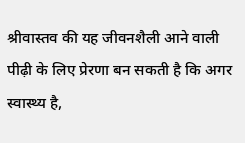श्रीवास्तव की यह जीवनशैली आने वाली पीढ़ी के लिए प्रेरणा बन सकती है कि अगर स्वास्थ्य है,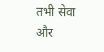तभी सेवा और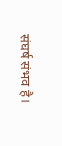संघर्ष संभव है।